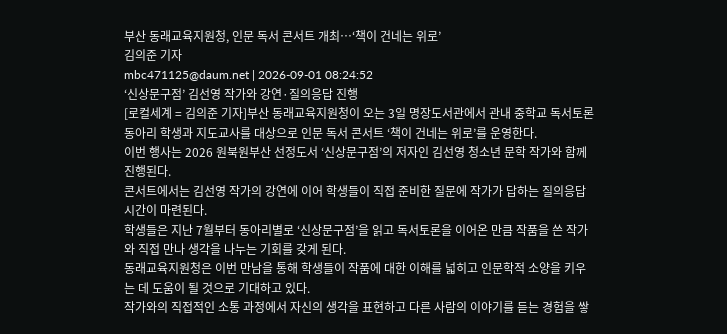부산 동래교육지원청, 인문 독서 콘서트 개최…‘책이 건네는 위로’
김의준 기자
mbc471125@daum.net | 2026-09-01 08:24:52
‘신상문구점’ 김선영 작가와 강연·질의응답 진행
[로컬세계 = 김의준 기자]부산 동래교육지원청이 오는 3일 명장도서관에서 관내 중학교 독서토론 동아리 학생과 지도교사를 대상으로 인문 독서 콘서트 ‘책이 건네는 위로’를 운영한다.
이번 행사는 2026 원북원부산 선정도서 ‘신상문구점’의 저자인 김선영 청소년 문학 작가와 함께 진행된다.
콘서트에서는 김선영 작가의 강연에 이어 학생들이 직접 준비한 질문에 작가가 답하는 질의응답 시간이 마련된다.
학생들은 지난 7월부터 동아리별로 ‘신상문구점’을 읽고 독서토론을 이어온 만큼 작품을 쓴 작가와 직접 만나 생각을 나누는 기회를 갖게 된다.
동래교육지원청은 이번 만남을 통해 학생들이 작품에 대한 이해를 넓히고 인문학적 소양을 키우는 데 도움이 될 것으로 기대하고 있다.
작가와의 직접적인 소통 과정에서 자신의 생각을 표현하고 다른 사람의 이야기를 듣는 경험을 쌓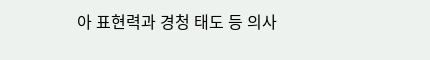아 표현력과 경청 태도 등 의사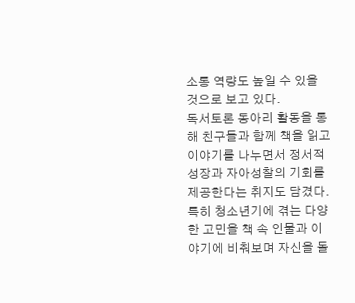소통 역량도 높일 수 있을 것으로 보고 있다.
독서토론 동아리 활동을 통해 친구들과 함께 책을 읽고 이야기를 나누면서 정서적 성장과 자아성찰의 기회를 제공한다는 취지도 담겼다.
특히 청소년기에 겪는 다양한 고민을 책 속 인물과 이야기에 비춰보며 자신을 돌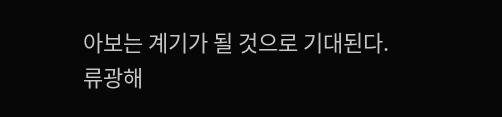아보는 계기가 될 것으로 기대된다.
류광해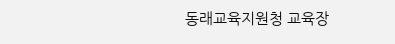동래교육지원청 교육장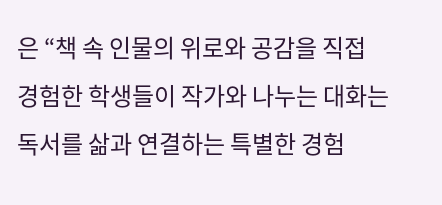은 “책 속 인물의 위로와 공감을 직접 경험한 학생들이 작가와 나누는 대화는 독서를 삶과 연결하는 특별한 경험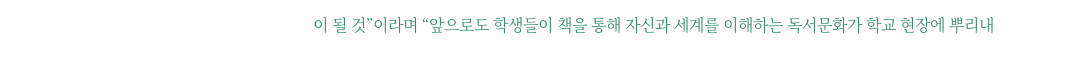이 될 것”이라며 “앞으로도 학생들이 책을 통해 자신과 세계를 이해하는 독서문화가 학교 현장에 뿌리내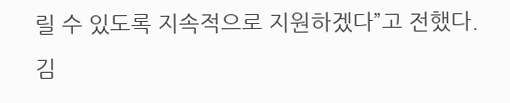릴 수 있도록 지속적으로 지원하겠다”고 전했다.
김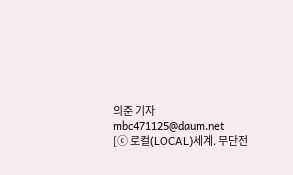의준 기자 mbc471125@daum.net
[ⓒ 로컬(LOCAL)세계. 무단전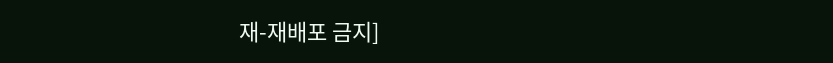재-재배포 금지]